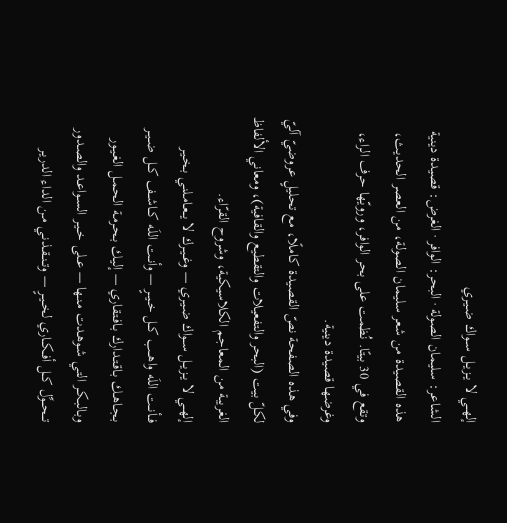إلهــي لا يــزيــل ســواك ضـيـري
الشاعر: سليمان الصولة · البحر: الوافر · الغرض: قصيدة دينية
هذه القصيدة من شعر سليمان الصولة، من العصر الحديث، وتقع في 30 بيتًا. نُظمت على بحر الوافر، ورويّها حرف الراء، وغرضها قصيدة دينية.
وفي هذه الصفحة نصّ القصيدة كاملًا، مع تحليلٍ عروضيّ آليّ لكلّ بيت (البحر والتفعيلات والتقطيع والقافية)، ومعاني الألفاظ الغريبة من المعاجم الكلاسيكية، وشروح القرّاء.
إلهــي لا يــزيــل ســواك ضـيـري — وغــيــرك لا يــعـامـلنـي بـخـيـر
فــأنــت اللَه واهــب كــل خــيــرٍ — وأنــت اللَه كــاشــف كــل ضــيــر
بـجـاهـك بـاقـتـدارك بـافـتقاري — إليـك بـحـرمـة الحـمـل الغـيـور
وبـالبـكـر التـي شـوهـدت مـنـها — عــلى خــيـر السـواعـد والصـدور
تـــحـــوِّل كــل أفــكــاري لخــيــرٍ — وتــنــقـذنـي مـن الداء الدريـر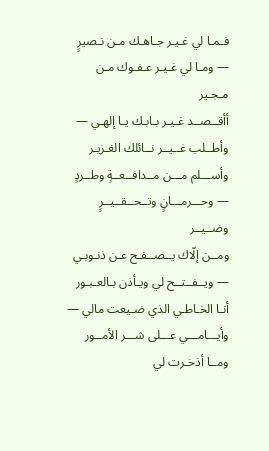فـمـا لي غـيـر جـاهـك مـن نـصيرٍ — ومـا لي غـيـر عـفـوك مـن مـجـير
أأقــصــد غـيـر بـابـك يـا إلهـي — وأطــلب غــيــر نــائلك الغـزيـر
وأســـلم مـــن مــدافــعــةٍ وطــردٍ — وحـــرمـــانٍ وتــحــقــيــرٍ وضــيــر
ومــن إلّاك يــصــفـح عـن ذنـوبـي — ويــفــتــح لي ويـأذن بـالعـبـور
أنـا الخـاطـي الذي ضـيعت مالي — وأيـــامـــي عـــلى شـــر الأمــور
ومــا أذخـرت لي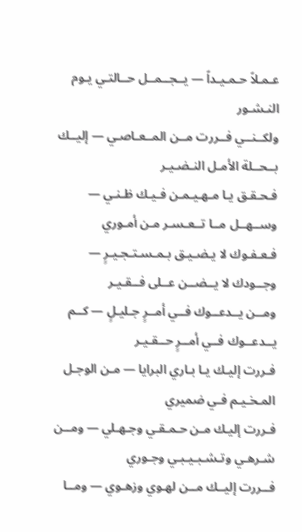عـمـلاً حـمـيـداً — يــجــمــل حــالتـي يـوم النـشـور
ولكــنــي فــررت مــن المــعـاصـي — إليــك بــحــلة الأمـل النـضـيـر
فـحـقـق يـا مـهـيـمـن فـيـك ظـنـي — وســهــل مــا تــعـسـر مـن أمـوري
فـعـفـوك لا يـضـيـق بـمـسـتـجـيـرٍ — وجــودك لا يــضــن عــلى فــقـيـر
ومــن يــدعــوك فــي أمــرٍ جـليـلٍ — كــم يــدعــوك فــي أمــرٍ حــقـيـر
فـررت إليـك يـا بـاري البرايا — مـن الوجـل المـخـيـم فـي ضميري
فـررت إليـك مـن حـمـقـي وجـهـلي — ومــن شـرهـي وتـشـبـيـبـي وجـوري
فــررت إليــك مــن لهـوي وزهـوي — ومــا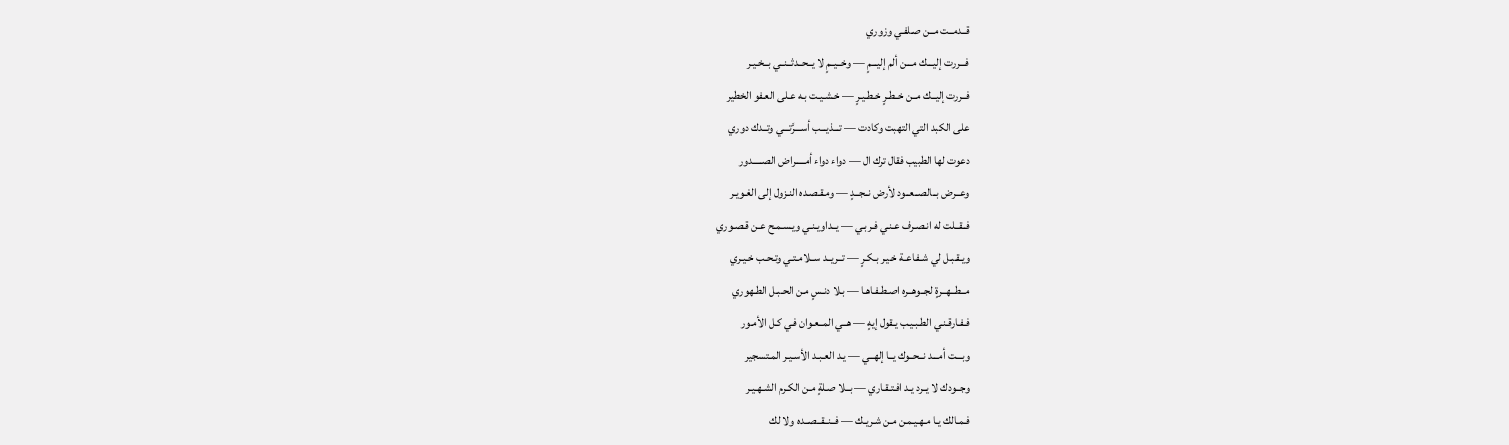قــدمــت مــن صـلفـي وزوري
فـــررت إليـــك مـــن ألم إليـــمٍ — وخــيــمٍ لا يــحــدثــنــي بــخـيـر
فــررت إليــك مــن خــطـرٍ خـطـيـرٍ — خـشـيـت بـه عـلى العـفو الخطير
على الكبد التي التهبت وكادت — تـــذيـــب أســـرَّتـــي وتــدك دوري
دعوت لها الطبيب فقال ترك ال — دواء دواء أمـــــراض الصـــــدور
وعــرض بــالصــعــود لأرض نــجــدٍ — ومـقـصـده النـزول إلى الغـويـر
فــقــلت له انـصـرف عـنـي فـربـي — يــداويـنـي ويـسـمـح عـن قـصـوري
ويـقـبـل لي شـفـاعـة خـيـر بـكـرٍ — تــريــد ســلامـتـي وتـحـب خـيـري
مــطــهــرةٍ لجــوهــره اصـطـفـاهـا — بـلا دنـسٍ مـن الحـبـل الطـهوري
فـفـارقـنـي الطـبـيـب يـقول إيهٍ — هــي المــعـوان فـي كـل الأمـور
وبـــت أمـــد نــحــوك يــا إلهــي — يـد العـبـد الأسـيـر المـتسجير
وجــودك لا يــرد يـد افـتـقـاري — بــلا صـلةٍ مـن الكـرم الشـهـيـر
فـمـالك يـا مـهـيـمـن مـن شـريـك — فــنــقــصــده ولا لك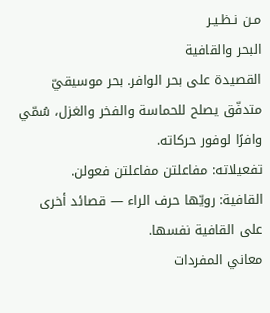مـن نـظـيـر
البحر والقافية
القصيدة على بحر الوافر. بحر موسيقيّ متدفّق يصلح للحماسة والفخر والغزل، سُمّي وافرًا لوفور حركاته.
تفعيلاته: مفاعلتن مفاعلتن فعولن.
القافية: رويّها حرف الراء — قصائد أخرى على القافية نفسها.
معاني المفردات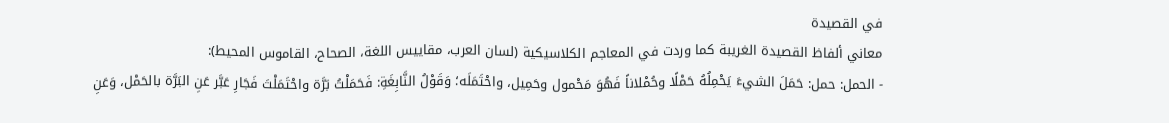في القصيدة
معاني ألفاظ القصيدة الغريبة كما وردت في المعاجم الكلاسيكية (لسان العرب، مقاييس اللغة، الصحاح، القاموس المحيط):
- الحمل: حمل: حَمَلَ الشيءَ يَحْمِلُهُ حَمْلًا وحُمْلاناً فَهُوَ مَحْمول وحَمِيل، واحْتَمَلَه؛ وَقَوْلُ النَّابِغَةِ: فَحَمَلْتُ بَرَّة واحْتَمَلْتَ فَجَارِ عَبَّر عَنِ البَرَّة بالحَمْل، وَعَنِ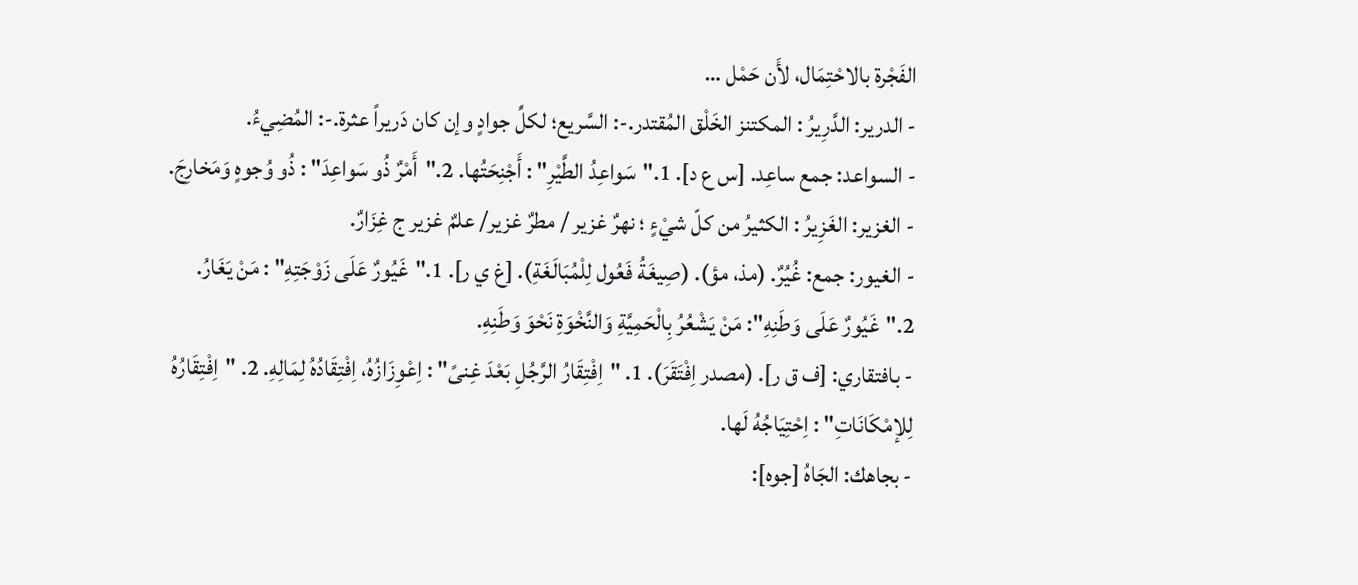الفَجْرة بالاحْتِمَال، لأَن حَمْل …
- الدرير: الدَّرِيرُ : المكتنز الخَلْق المُقتدر.-: السَّريع؛ لكلِّ جوادٍ وإن كان دَريراً عثرة.-: المُضِيءُ.
- السواعد: جمع ساعِد. [س ع د]. 1."سَواعِدُ الطَّيْرِ" : أَجْنِحَتُها. 2."أَمْرٌ ذُو سَواعِدَ" : ذُو وُجوهٍ وَمَخارِجَ.
- الغزير: الغَزِيرُ : الكثيرُ من كلّ شيْءٍ ؛ نهرٌ غزير / مطرٌ غزير/ علمٌ غزير ج غِزَارٌ.
- الغيور: جمع: غُيُرٌ. (مذ، مؤ). (صِيغَةُ فَعُول لِلْمُبَالَغَةِ). [غ ي ر]. 1."غَيُورٌ عَلَى زَوْجَتِهِ" : مَنْ يَغَارُ. 2."غَيُورٌ عَلَى وَطَنِهِ": مَنْ يَشْعُرُ بِالْحَمِيَّةِ وَالنَّخْوَةِ نَحْوَ وَطَنِهِ.
- بافتقاري: [ف ق ر]. (مصدر اِفْتَقَرَ). 1. "اِفْتِقَارُ الرَّجُلِ بَعْدَ غِنىً" : اِعْوِزَازُهُ، اِفْتِقَادُهُ لِمَالِهِ. 2. "اِفْتِقَارُهُ لِلإمْكَانَاتِ" : اِحْتِيَاجُهُ لَها.
- بجاهك: الجَاهُ [جوه]: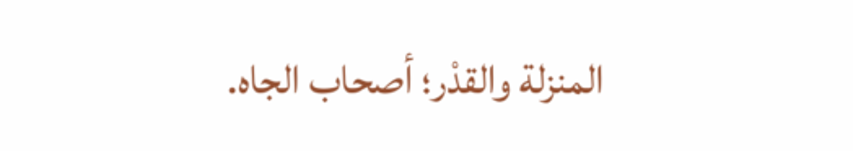المنزلة والقدْر؛ أصحاب الجاه.